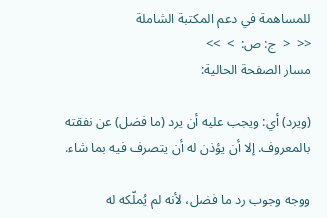للمساهمة في دعم المكتبة الشاملة
<<  <  ج: ص:  >  >>
مسار الصفحة الحالية:

(ويرد) أي: ويجب عليه أن يرد (ما فضل) عن نفقته بالمعروف. إلا أن يؤذن له أن يتصرف فيه بما شاء.

ووجه وجوب رد ما فضل، لأنه لم يُملّكه له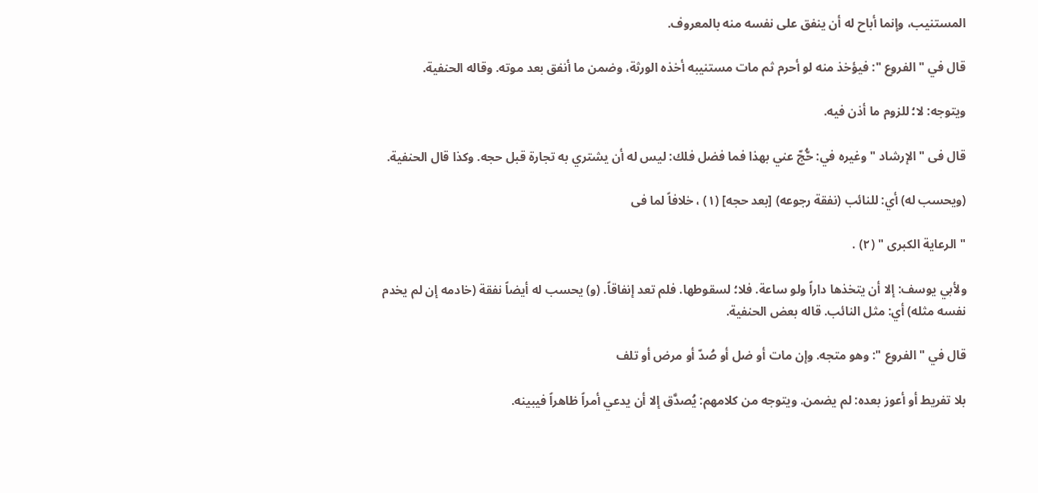المستنيب، وإنما أباح له أن ينفق على نفسه منه بالمعروف.

قال في " الفروع ": فيؤخذ منه لو أحرم ثم مات مستنيبه أخذه الورثة، وضمن ما أنفق بعد موته. وقاله الحنفية.

ويتوجه: لا؛ للزوم ما أذن فيه.

قال فى " الإرشاد " وغيره في: حُّجّ عني بهذا فما فضل فلك: ليس له أن يشتري به تجارة قبل حجه. وكذا قال الحنفية.

(ويحسب له) أي: للنائب (نفقة رجوعه) [بعد حجه] (١) ، خلافاً لما فى

" الرعاية الكبرى " (٢) .

ولأبي يوسف: إلا أن يتخذها داراً ولو ساعة. فلا؛ لسقوطها. فلم تعد إنفاقاً. (و) يحسب له أيضاً نفقة (خادمه إن لم يخدم نفسه مثله) أي: مثل النائب. قاله بعض الحنفية.

قال في " الفروع ": وهو متجه. وإن مات أو ضل أو صُدّ أو مرض أو تلف

بلا تفريط أو أعوز بعده: لم يضمن. ويتوجه من كلامهم: يُصدَّق إلا أن يدعي أمراً ظاهراً فيبينه.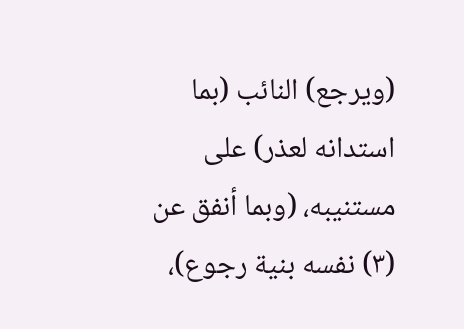(ويرجع) النائب (بما استدانه لعذر) على مستنيبه، (وبما أنفق عن (٣) نفسه بنية رجوع)،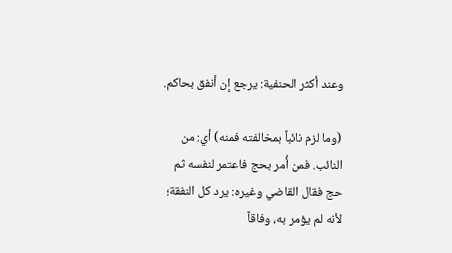وعند أكثر الحنفية: يرجع إن أنفق بحاكم.

(وما لزم نائباً بمخالفته فمنه) أي: من النائب. فمن أُمر بحج فاعتمر لنفسه ثم حج فقال القاضي وغيره: يرد كل النفقة؛ لأنه لم يؤمر به، وفاقاً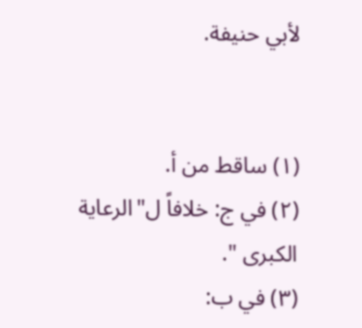لأبي حنيفة.


(١) ساقط من أ.
(٢) في ج: خلافاً ل"الرعاية الكبرى ".
(٣) في ب: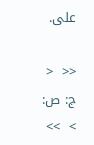على.

<<  <  ج: ص:  >  >>